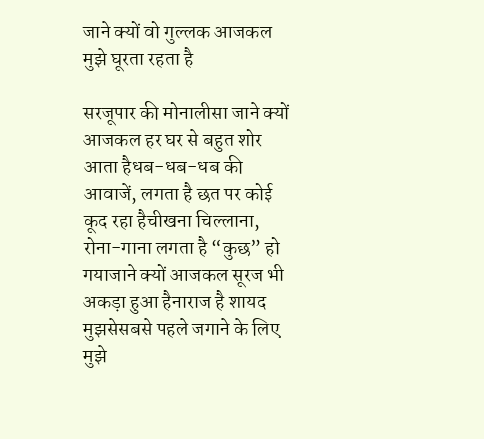जाने क्यों वो गुल्लक आजकल मुझे घूरता रहता है

सरजूपार की मोनालीसा जाने क्यों आजकल हर घर से बहुत शोर आता हैधब-धब-धब की आवाजें, लगता है छत पर कोई कूद रहा हैचीखना चिल्लाना, रोना-गाना लगता है “कुछ” हो गयाजाने क्यों आजकल सूरज भी अकड़ा हुआ हैनाराज है शायद मुझसेसबसे पहले जगाने के लिए मुझे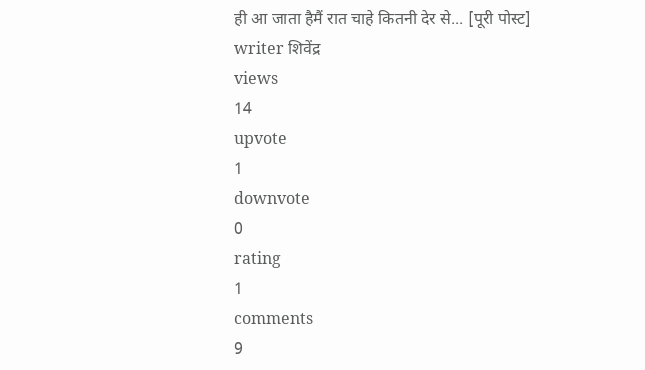ही आ जाता हैमैं रात चाहे कितनी देर से... [पूरी पोस्ट]
writer शिवेंद्र
views
14
upvote
1
downvote
0
rating
1
comments
9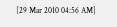[29 Mar 2010 04:56 AM]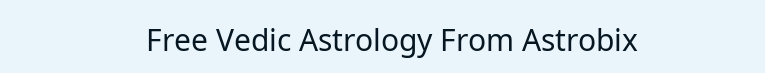Free Vedic Astrology From Astrobix